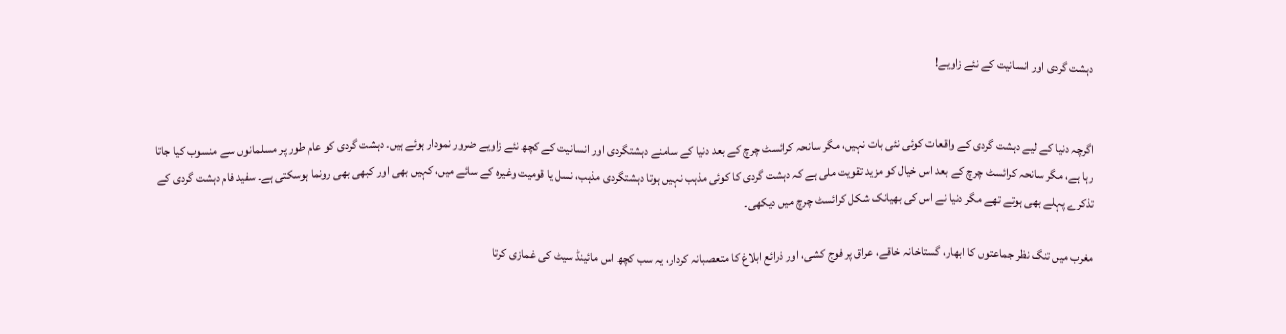دہشت گردی اور انسانیت کے نئے زاویے!


اگرچہ دنیا کے لیے دہشت گردی کے واقعات کوئی نئی بات نہیں، مگر سانحہ کرائسٹ چرچ کے بعد دنیا کے سامنے دہشتگردی اور انسانیت کے کچھ نئے زاویے ضرور نمودار ہوئے ہیں۔ دہشت گردی کو عام طور پر مسلمانوں سے منسوب کیا جاتا رہا ہے، مگر سانحہ کرائسٹ چرچ کے بعد اس خیال کو مزید تقویت ملی ہے کہ دہشت گردی کا کوئی مذہب نہیں ہوتا دہشتگردی مذہب، نسل یا قومیت وغیرہ کے سائے میں، کہیں بھی اور کبھی بھی رونما ہوسکتی ہے۔ سفید فام دہشت گردی کے تذکرے پہلے بھی ہوتے تھے مگر دنیا نے اس کی بھیانک شکل کرائسٹ چرچ میں دیکھی۔

مغرب میں تنگ نظر جماعتوں کا ابھار، گستاخانہ خاقے، عراق پر فوج کشی، اور ذرائع ابلاغ کا متعصبانہ کردار، یہ سب کچھ اس مائینڈ سیٹ کی غمازی کرتا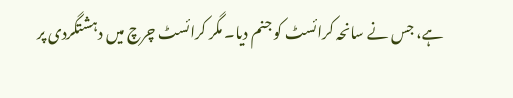ہے، جس نے سانحہ کرائسٹ کو جنم دیا۔ مگر کرائسٹ چرچ میں دہشتگردی پر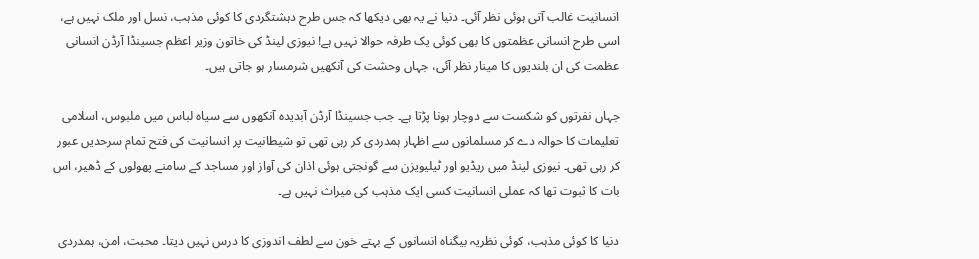انسانیت غالب آتی ہوئی نظر آئی۔ دنیا نے یہ بھی دیکھا کہ جس طرح دہشتگردی کا کوئی مذہب، نسل اور ملک نہیں ہے، اسی طرح انسانی عظمتوں کا بھی کوئی یک طرفہ حوالا نہیں ہے! نیوزی لینڈ کی خاتون وزیر اعظم جسینڈا آرڈن انسانی عظمت کی ان بلندیوں کا مینار نظر آئی، جہاں وحشت کی آنکھیں شرمسار ہو جاتی ہیں۔

جہاں نفرتوں کو شکست سے دوچار ہونا پڑتا ہے۔ جب جسینڈا آرڈن آبدیدہ آنکھوں سے سیاہ لباس میں ملبوس، اسلامی تعلیمات کا حوالہ دے کر مسلمانوں سے اظہار ہمدردی کر رہی تھی تو شیطانیت پر انسانیت کی فتح تمام سرحدیں عبور کر رہی تھی۔ نیوزی لینڈ میں ریڈیو اور ٹیلیویزن سے گونجتی ہوئی اذان کی آواز اور مساجد کے سامنے پھولوں کے ڈھیر، اس بات کا ثبوت تھا کہ عملی انسانیت کسی ایک مذہب کی میراث نہیں ہے۔

دنیا کا کوئی مذہب، کوئی نظریہ بیگناہ انسانوں کے بہتے خون سے لطف اندوزی کا درس نہیں دیتا۔ محبت، امن، ہمدردی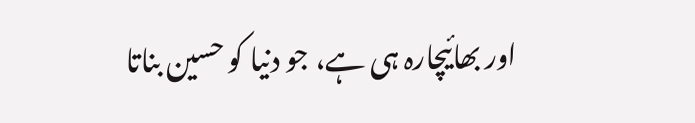اور بھائیچارہ ہی ہے، جو دنیا کو حسین بناتا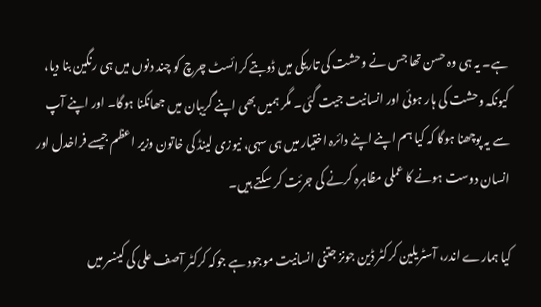ہے۔ یہ ہی وہ حسن تھا جس نے وحشت کی تاریکی میں ڈوبتے کرائسٹ چرچ کو چند دنوں میں ہی رنگین بنا دیا، کیونکہ وحشت کی ہار ہوئی اور انسانیت جیت گئی۔ مگر ہمیں بھی اپنے گریبان میں جھانکنا ہوگا۔ اور اپنے آپ سے یہ پوچھنا ہوگا کہ کیا ہم اپنے اپنے دائرہ اختیار میں ہی سہی، نیوزی لینڈ کی خاتون وزیر اعظم جیسے فراخدل اور انسان دوست ہونے کا عملی مظاہرہ کرنے کی جرئت کر سکتے ہیں۔

کیا ہمارے اندر، آسٹریلین کرکٹر ڈین جونز جتنی انسانیت موجود ہے جوکہ کرکٹر آصف علی کی کینسر میں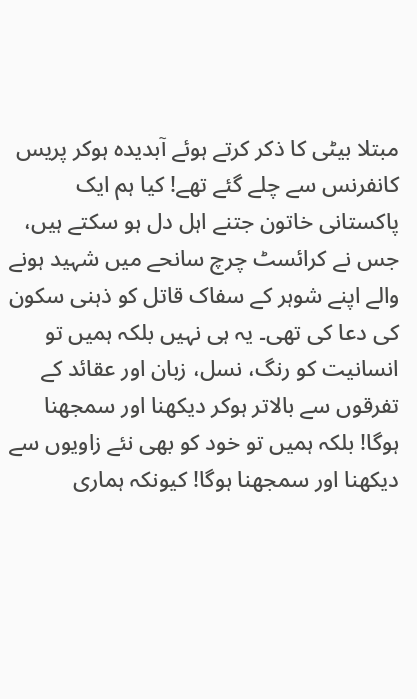مبتلا بیٹی کا ذکر کرتے ہوئے آبدیدہ ہوکر پریس کانفرنس سے چلے گئے تھے! کیا ہم ایک پاکستانی خاتون جتنے اہل دل ہو سکتے ہیں، جس نے کرائسٹ چرچ سانحے میں شہید ہونے والے اپنے شوہر کے سفاک قاتل کو ذہنی سکون کی دعا کی تھی۔ یہ ہی نہیں بلکہ ہمیں تو انسانیت کو رنگ، نسل، زبان اور عقائد کے تفرقوں سے بالاتر ہوکر دیکھنا اور سمجھنا ہوگا! بلکہ ہمیں تو خود کو بھی نئے زاویوں سے دیکھنا اور سمجھنا ہوگا! کیونکہ ہماری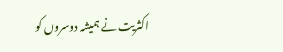اکثریت نے ہمیشہ دوسروں کو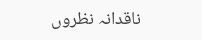ناقدانہ نظروں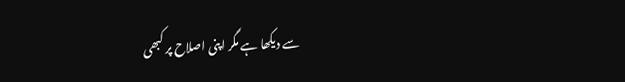سے دیکھا ہے مگر اپنی اصلاح پر کبھی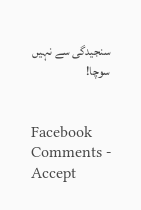سنجیدگی سے نہیں سوچا!


Facebook Comments - Accept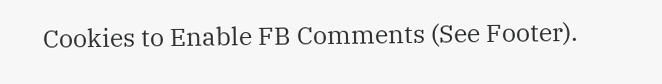Cookies to Enable FB Comments (See Footer).